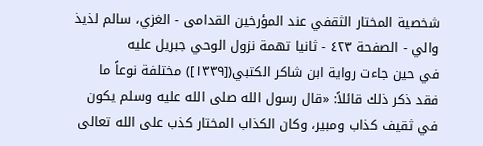شخصية المختار الثقفي عند المؤرخين القدامى - الغزي، سالم لذيذ والي - الصفحة ٤٢٣ - ثانيا تهمة نزول الوحي جبريل عليه
في حين جاءت رواية ابن شاكر الكتبي([١٣٣٩]) مختلفة نوعاً ما فقد ذكر ذلك قائلاً: «قال رسول الله صلى الله عليه وسلم يكون في ثقيف كذاب ومبير، وكان الكذاب المختار كذب على الله تعالى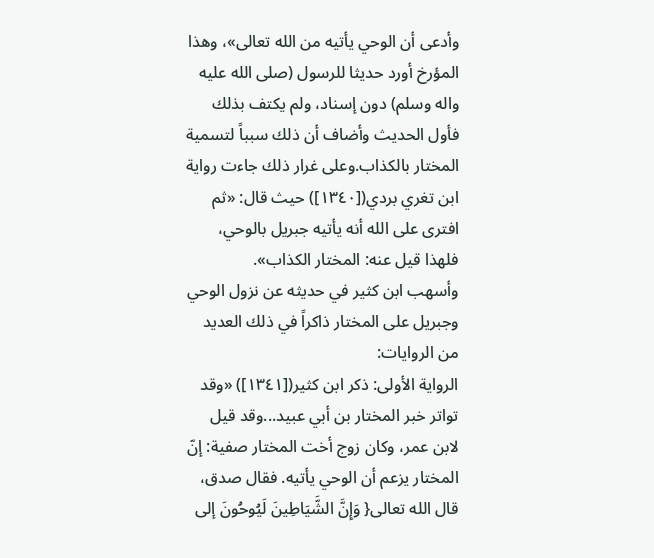وأدعى أن الوحي يأتيه من الله تعالى»، وهذا المؤرخ أورد حديثا للرسول (صلى الله عليه واله وسلم) دون إسناد، ولم يكتف بذلك فأول الحديث وأضاف أن ذلك سبباً لتسمية المختار بالكذاب.وعلى غرار ذلك جاءت رواية ابن تغري بردي([١٣٤٠]) حيث قال: «ثم افترى على الله أنه يأتيه جبريل بالوحي، فلهذا قيل عنه: المختار الكذاب».
وأسهب ابن كثير في حديثه عن نزول الوحي وجبريل على المختار ذاكراً في ذلك العديد من الروايات:
الرواية الأولى: ذكر ابن كثير([١٣٤١]) «وقد تواتر خبر المختار بن أبي عبيد...وقد قيل لابن عمر، وكان زوج أخت المختار صفية: إنّ المختار يزعم أن الوحي يأتيه. فقال صدق، قال الله تعالى{ وَإِنَّ الشَّيَاطِينَ لَيُوحُونَ إلى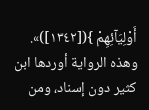أَوْلِيَآئِهِمْ }([١٣٤٢])».
وهذه الرواية أوردها ابن كثير دون إسناد، ومن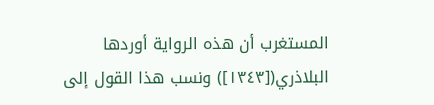المستغرب أن هذه الرواية أوردها البلاذري([١٣٤٣]) ونسب هذا القول إلى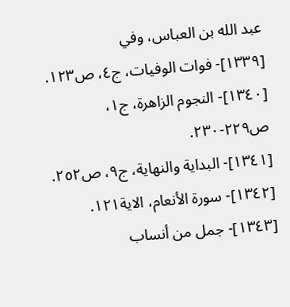عبد الله بن العباس، وفي
[١٣٣٩]- فوات الوفيات، ج٤، ص١٢٣.
[١٣٤٠]- النجوم الزاهرة، ج١، ص٢٢٩-٢٣٠.
[١٣٤١]- البداية والنهاية، ج٩، ص٢٥٢.
[١٣٤٢]- سورة الأنعام، الاية١٢١.
[١٣٤٣]- جمل من أنساب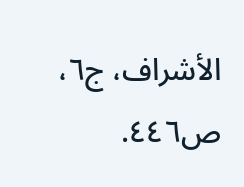الأشراف، ج٦، ص٤٤٦.